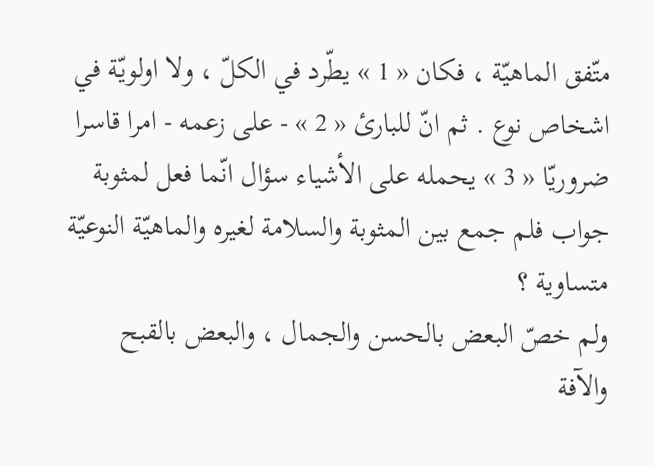متّفق الماهيّة ، فكان « 1 » يطّرد في الكلّ ، ولا اولويّة في اشخاص نوع . ثم انّ للبارئ « 2 » - على زعمه - امرا قاسرا ضروريّا « 3 » يحمله على الأشياء سؤال انّما فعل لمثوبة جواب فلم جمع بين المثوبة والسلامة لغيره والماهيّة النوعيّة متساوية ؟
ولم خصّ البعض بالحسن والجمال ، والبعض بالقبح والآفة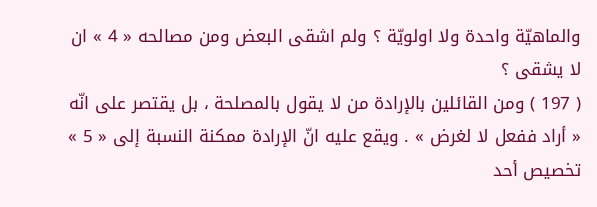والماهيّة واحدة ولا اولويّة ؟ ولم اشقى البعض ومن مصالحه « 4 » ان لا يشقى ؟
( 197 ) ومن القائلين بالإرادة من لا يقول بالمصلحة ، بل يقتصر على انّه « أراد ففعل لا لغرض » . ويقع عليه انّ الإرادة ممكنة النسبة إلى « 5 » تخصيص أحد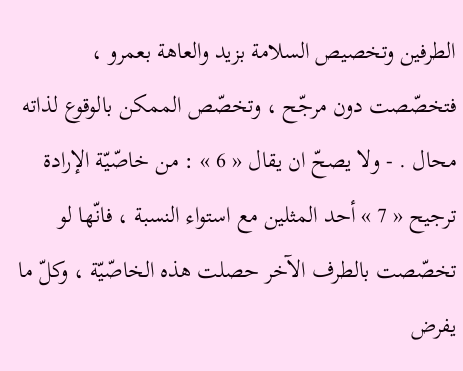الطرفين وتخصيص السلامة بزيد والعاهة بعمرو ، فتخصّصت دون مرجّح ، وتخصّص الممكن بالوقوع لذاته محال . - ولا يصحّ ان يقال « 6 » : من خاصّيّة الإرادة ترجيح « 7 » أحد المثلين مع استواء النسبة ، فانّها لو تخصّصت بالطرف الآخر حصلت هذه الخاصّيّة ، وكلّ ما يفرض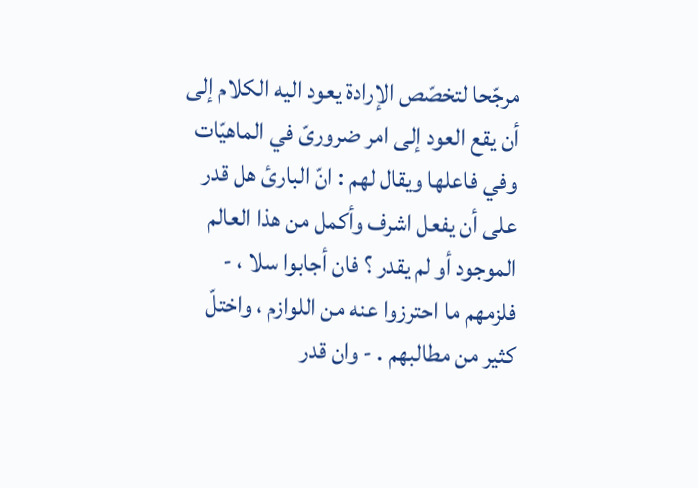مرجّحا لتخصّص الإرادة يعود اليه الكلام إلى أن يقع العود إلى امر ضرورىّ في الماهيّات وفي فاعلها ويقال لهم : انّ البارئ هل قدر على أن يفعل اشرف وأكمل من هذا العالم الموجود أو لم يقدر ؟ فان أجابوا سلا ، - فلزمهم ما احترزوا عنه من اللوازم ، واختلّ كثير من مطالبهم . - وان قدر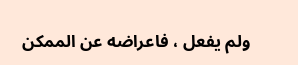ولم يفعل ، فاعراضه عن الممكن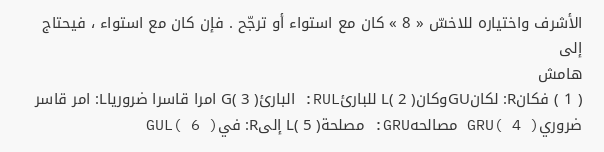الأشرف واختياره للاخسّ « 8 » كان مع استواء أو ترجّح . فإن كان مع استواء ، فيحتاج إلى
هامش
( 1 ) فكانR: لكانGUوكانL( 2 ) للبارئRUL: البارئG( 3 ) امرا قاسرا ضرورياL: امر قاسر ضروريGRU( 4 ) مصالحهGRU: مصلحةL( 5 ) إلىR: فيGUL( 6 )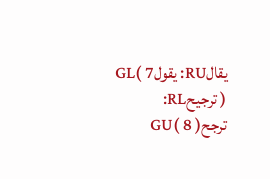يقالRU: يقولGL( 7 ) ترجيحRL: ترجحGU( 8 )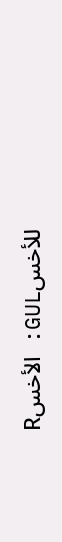للأخسGUL: الأخسR